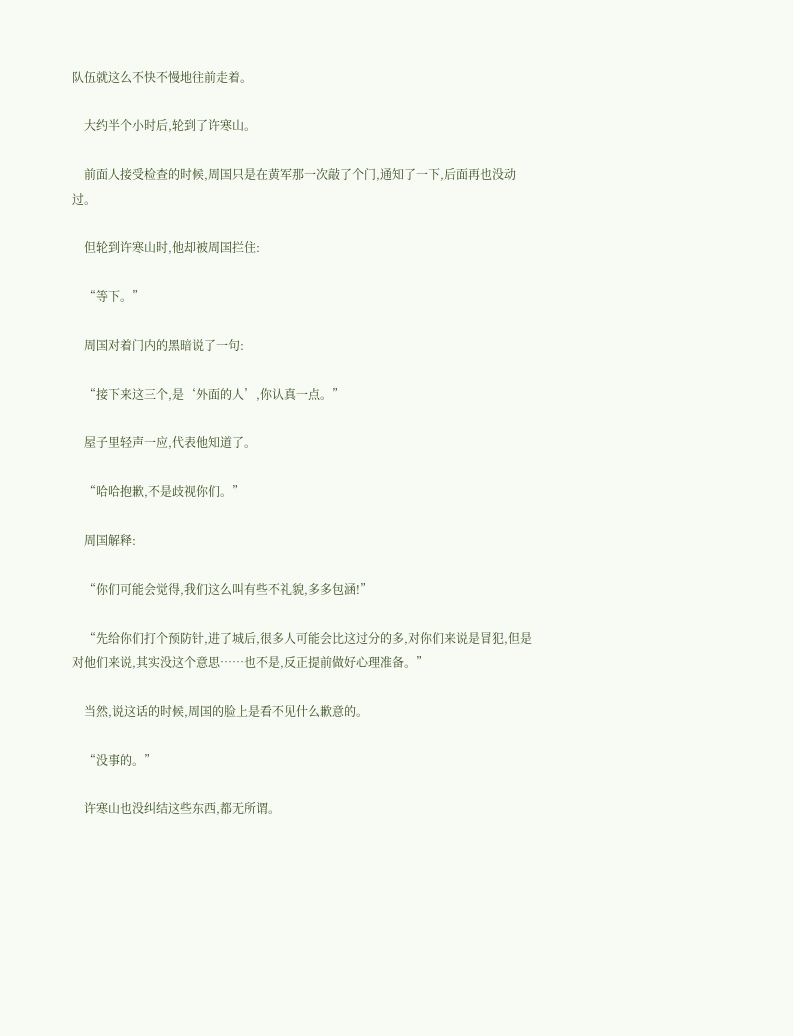队伍就这么不快不慢地往前走着。

    大约半个小时后,轮到了许寒山。

    前面人接受检查的时候,周国只是在黄军那一次敲了个门,通知了一下,后面再也没动过。

    但轮到许寒山时,他却被周国拦住:

    “等下。”

    周国对着门内的黑暗说了一句:

    “接下来这三个,是‘外面的人’,你认真一点。”

    屋子里轻声一应,代表他知道了。

    “哈哈抱歉,不是歧视你们。”

    周国解释:

    “你们可能会觉得,我们这么叫有些不礼貌,多多包涵!”

    “先给你们打个预防针,进了城后,很多人可能会比这过分的多,对你们来说是冒犯,但是对他们来说,其实没这个意思……也不是,反正提前做好心理准备。”

    当然,说这话的时候,周国的脸上是看不见什么歉意的。

    “没事的。”

    许寒山也没纠结这些东西,都无所谓。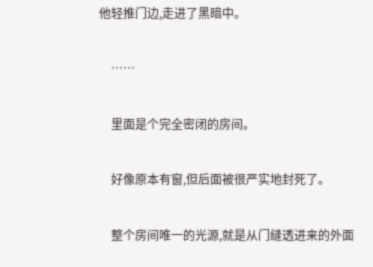他轻推门边,走进了黑暗中。

    ……

    里面是个完全密闭的房间。

    好像原本有窗,但后面被很严实地封死了。

    整个房间唯一的光源,就是从门缝透进来的外面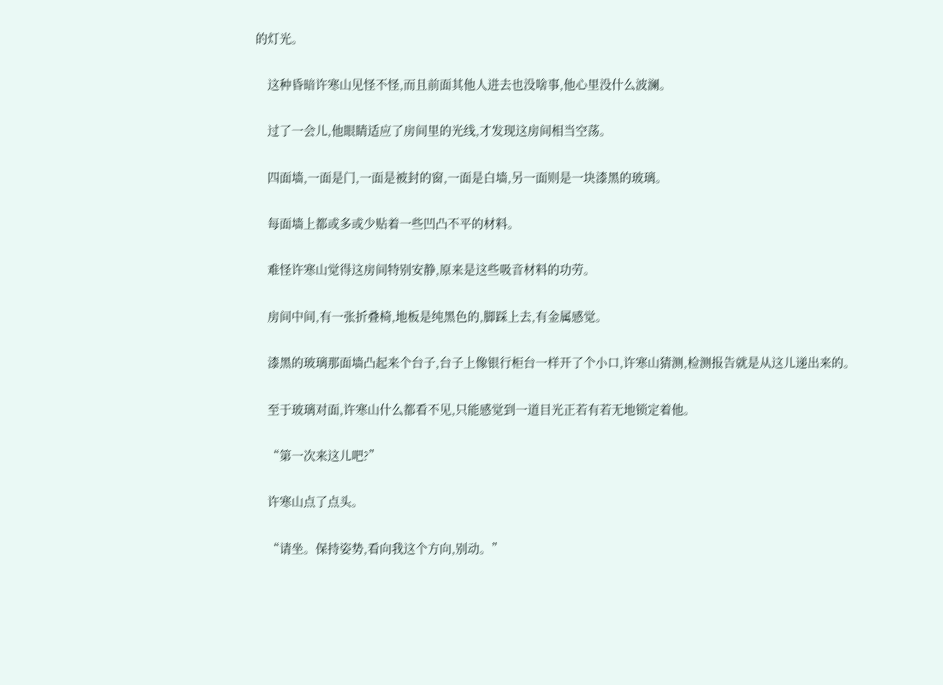的灯光。

    这种昏暗许寒山见怪不怪,而且前面其他人进去也没啥事,他心里没什么波澜。

    过了一会儿,他眼睛适应了房间里的光线,才发现这房间相当空荡。

    四面墙,一面是门,一面是被封的窗,一面是白墙,另一面则是一块漆黑的玻璃。

    每面墙上都或多或少贴着一些凹凸不平的材料。

    难怪许寒山觉得这房间特别安静,原来是这些吸音材料的功劳。

    房间中间,有一张折叠椅,地板是纯黑色的,脚踩上去,有金属感觉。

    漆黑的玻璃那面墙凸起来个台子,台子上像银行柜台一样开了个小口,许寒山猜测,检测报告就是从这儿递出来的。

    至于玻璃对面,许寒山什么都看不见,只能感觉到一道目光正若有若无地锁定着他。

    “第一次来这儿吧?”

    许寒山点了点头。

    “请坐。保持姿势,看向我这个方向,别动。”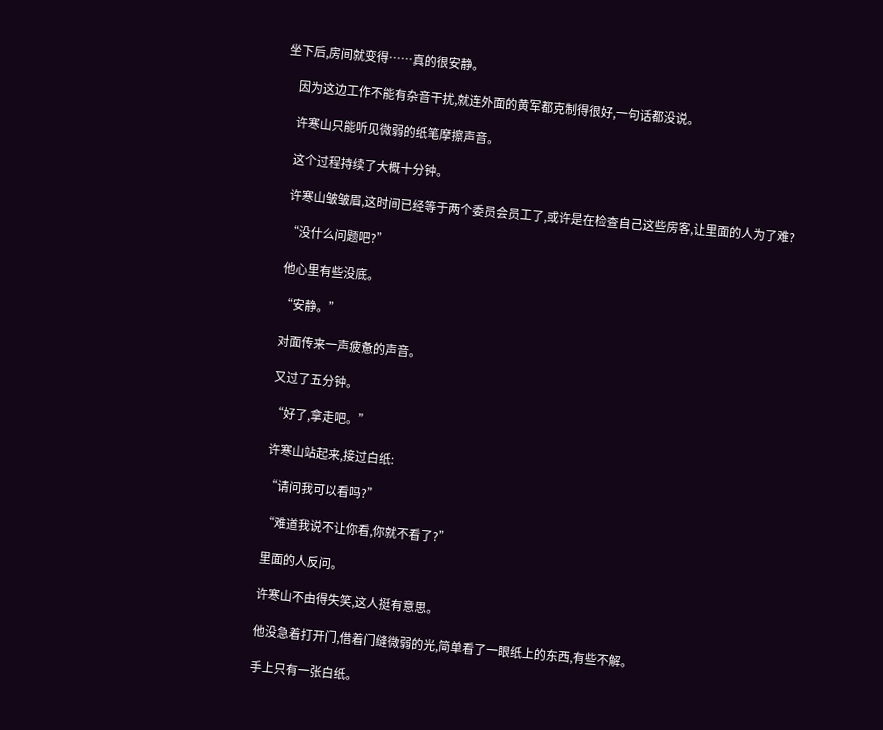坐下后,房间就变得……真的很安静。

    因为这边工作不能有杂音干扰,就连外面的黄军都克制得很好,一句话都没说。

    许寒山只能听见微弱的纸笔摩擦声音。

    这个过程持续了大概十分钟。

    许寒山皱皱眉,这时间已经等于两个委员会员工了,或许是在检查自己这些房客,让里面的人为了难?

    “没什么问题吧?”

    他心里有些没底。

    “安静。”

    对面传来一声疲惫的声音。

    又过了五分钟。

    “好了,拿走吧。”

    许寒山站起来,接过白纸:

    “请问我可以看吗?”

    “难道我说不让你看,你就不看了?”

    里面的人反问。

    许寒山不由得失笑,这人挺有意思。

    他没急着打开门,借着门缝微弱的光,简单看了一眼纸上的东西,有些不解。

    手上只有一张白纸。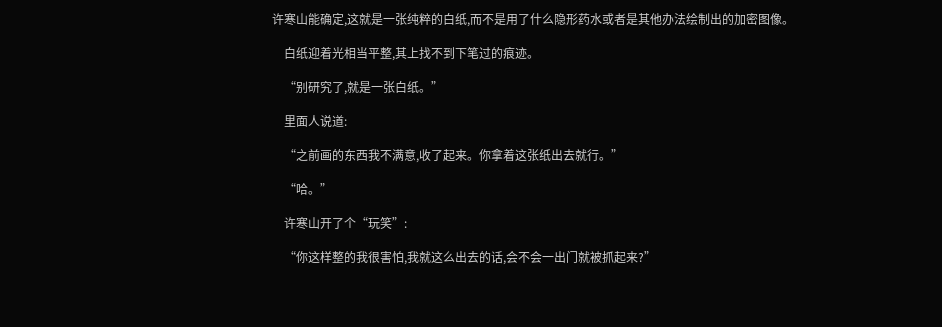许寒山能确定,这就是一张纯粹的白纸,而不是用了什么隐形药水或者是其他办法绘制出的加密图像。

    白纸迎着光相当平整,其上找不到下笔过的痕迹。

    “别研究了,就是一张白纸。”

    里面人说道:

    “之前画的东西我不满意,收了起来。你拿着这张纸出去就行。”

    “哈。”

    许寒山开了个“玩笑”:

    “你这样整的我很害怕,我就这么出去的话,会不会一出门就被抓起来?”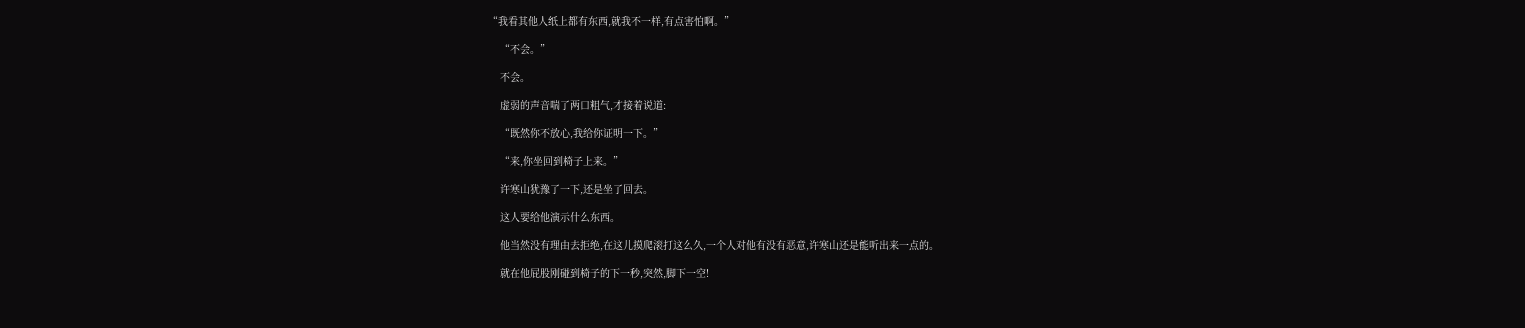“我看其他人纸上都有东西,就我不一样,有点害怕啊。”

    “不会。”

    不会。

    虚弱的声音喘了两口粗气,才接着说道:

    “既然你不放心,我给你证明一下。”

    “来,你坐回到椅子上来。”

    许寒山犹豫了一下,还是坐了回去。

    这人要给他演示什么东西。

    他当然没有理由去拒绝,在这儿摸爬滚打这么久,一个人对他有没有恶意,许寒山还是能听出来一点的。

    就在他屁股刚碰到椅子的下一秒,突然,脚下一空!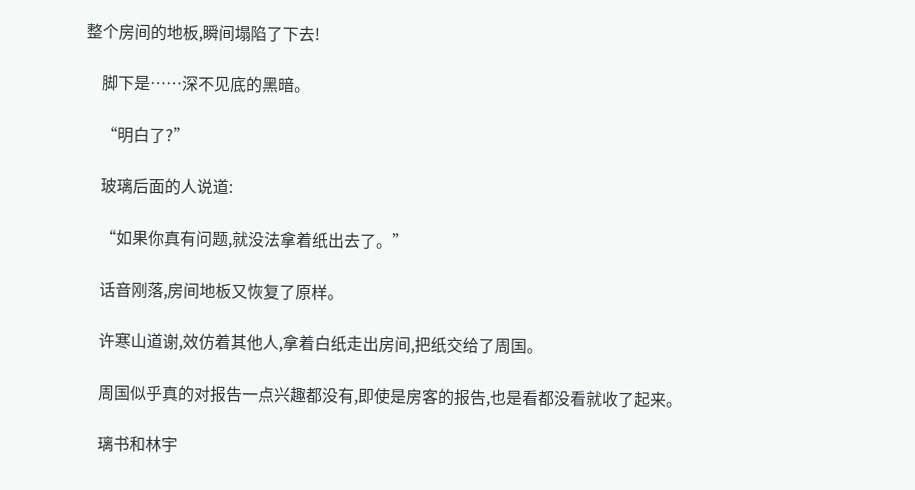整个房间的地板,瞬间塌陷了下去!

    脚下是……深不见底的黑暗。

    “明白了?”

    玻璃后面的人说道:

    “如果你真有问题,就没法拿着纸出去了。”

    话音刚落,房间地板又恢复了原样。

    许寒山道谢,效仿着其他人,拿着白纸走出房间,把纸交给了周国。

    周国似乎真的对报告一点兴趣都没有,即使是房客的报告,也是看都没看就收了起来。

    璃书和林宇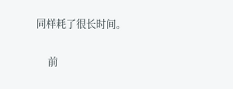同样耗了很长时间。

    前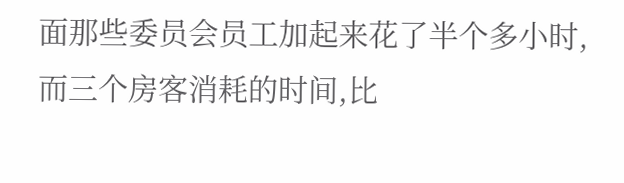面那些委员会员工加起来花了半个多小时,而三个房客消耗的时间,比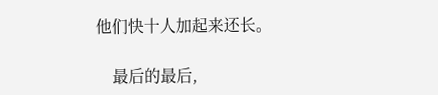他们快十人加起来还长。

    最后的最后,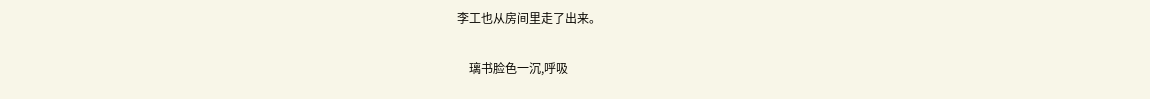李工也从房间里走了出来。

    璃书脸色一沉,呼吸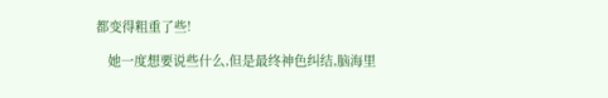都变得粗重了些!

    她一度想要说些什么,但是最终神色纠结,脑海里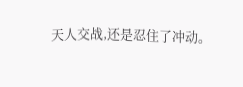天人交战,还是忍住了冲动。